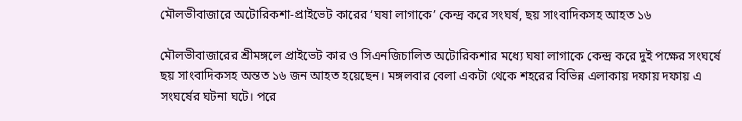মৌলভীবাজারে অটোরিকশা-প্রাইভেট কারের ‘ঘষা লাগাকে’ কেন্দ্র করে সংঘর্ষ, ছয় সাংবাদিকসহ আহত ১৬

মৌলভীবাজারের শ্রীমঙ্গলে প্রাইভেট কার ও সিএনজিচালিত অটোরিকশার মধ্যে ঘষা লাগাকে কেন্দ্র করে দুই পক্ষের সংঘর্ষে ছয় সাংবাদিকসহ অন্তত ১৬ জন আহত হয়েছেন। মঙ্গলবার বেলা একটা থেকে শহরের বিভিন্ন এলাকায় দফায় দফায় এ সংঘর্ষের ঘটনা ঘটে। পরে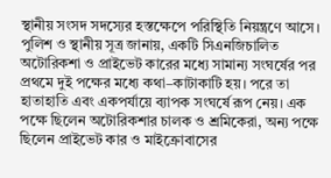স্থানীয় সংসদ সদস্যের হস্তক্ষেপে পরিস্থিতি নিয়ন্ত্রণে আসে।
পুলিশ ও স্থানীয় সূত্র জানায়, একটি সিএনজিচালিত অটোরিকশা ও প্রাইভেট কারের মধ্যে সামান্য সংঘর্ষের পর প্রথমে দুই পক্ষের মধ্যে কথা–কাটাকাটি হয়। পরে তা হাতাহাতি এবং একপর্যায়ে ব্যাপক সংঘর্ষে রূপ নেয়। এক পক্ষে ছিলেন অটোরিকশার চালক ও শ্রমিকেরা, অন্য পক্ষে ছিলেন প্রাইভেট কার ও মাইক্রোবাসের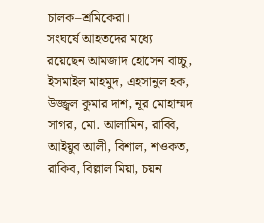চালক–শ্রমিকেরা।
সংঘর্ষে আহতদের মধ্যে রয়েছেন আমজাদ হোসেন বাচ্চু, ইসমাইল মাহমুদ, এহসানুল হক, উজ্জ্বল কুমার দাশ, নূর মোহাম্মদ সাগর, মো. আলামিন, রাব্বি, আইয়ুব আলী, বিশাল, শওকত, রাকিব, বিল্লাল মিয়া, চয়ন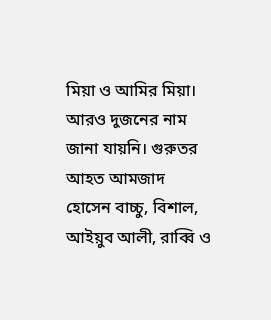মিয়া ও আমির মিয়া। আরও দুজনের নাম জানা যায়নি। গুরুতর আহত আমজাদ হোসেন বাচ্চু, বিশাল, আইয়ুব আলী, রাব্বি ও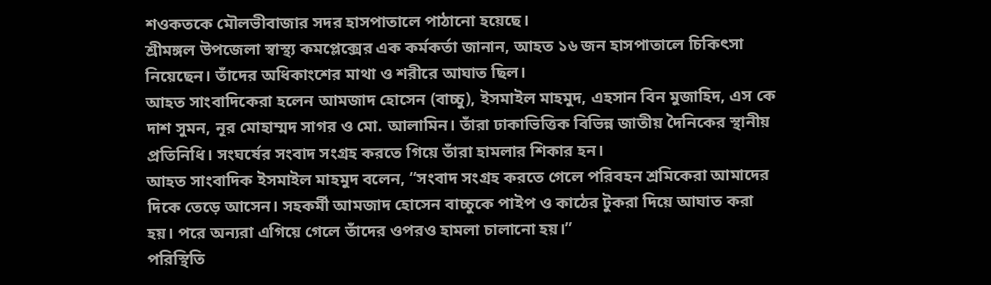শওকতকে মৌলভীবাজার সদর হাসপাতালে পাঠানো হয়েছে।
শ্রীমঙ্গল উপজেলা স্বাস্থ্য কমপ্লেক্সের এক কর্মকর্তা জানান, আহত ১৬ জন হাসপাতালে চিকিৎসা নিয়েছেন। তাঁদের অধিকাংশের মাথা ও শরীরে আঘাত ছিল।
আহত সাংবাদিকেরা হলেন আমজাদ হোসেন (বাচ্চু), ইসমাইল মাহমুদ, এহসান বিন মুজাহিদ, এস কে দাশ সুমন, নূর মোহাম্মদ সাগর ও মো. আলামিন। তাঁরা ঢাকাভিত্তিক বিভিন্ন জাতীয় দৈনিকের স্থানীয় প্রতিনিধি। সংঘর্ষের সংবাদ সংগ্রহ করতে গিয়ে তাঁরা হামলার শিকার হন।
আহত সাংবাদিক ইসমাইল মাহমুদ বলেন, “সংবাদ সংগ্রহ করতে গেলে পরিবহন শ্রমিকেরা আমাদের দিকে তেড়ে আসেন। সহকর্মী আমজাদ হোসেন বাচ্চুকে পাইপ ও কাঠের টুকরা দিয়ে আঘাত করা হয়। পরে অন্যরা এগিয়ে গেলে তাঁদের ওপরও হামলা চালানো হয়।”
পরিস্থিতি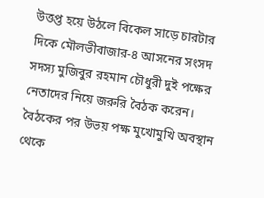উত্তপ্ত হয়ে উঠলে বিকেল সাড়ে চারটার দিকে মৌলভীবাজার-৪ আসনের সংসদ সদস্য মুজিবুর রহমান চৌধুরী দুই পক্ষের নেতাদের নিয়ে জরুরি বৈঠক করেন। বৈঠকের পর উভয় পক্ষ মুখোমুখি অবস্থান থেকে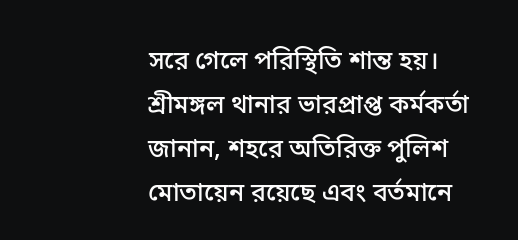সরে গেলে পরিস্থিতি শান্ত হয়।
শ্রীমঙ্গল থানার ভারপ্রাপ্ত কর্মকর্তা জানান, শহরে অতিরিক্ত পুলিশ মোতায়েন রয়েছে এবং বর্তমানে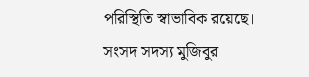পরিস্থিতি স্বাভাবিক রয়েছে।
সংসদ সদস্য মুজিবুর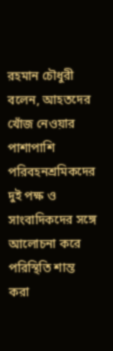রহমান চৌধুরী বলেন, আহতদের খোঁজ নেওয়ার পাশাপাশি পরিবহনশ্রমিকদের দুই পক্ষ ও সাংবাদিকদের সঙ্গে আলোচনা করে পরিস্থিতি শান্ত করা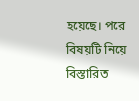হয়েছে। পরে বিষয়টি নিয়ে বিস্তারিত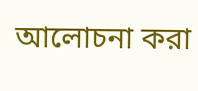আলোচনা করা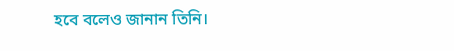হবে বলেও জানান তিনি।